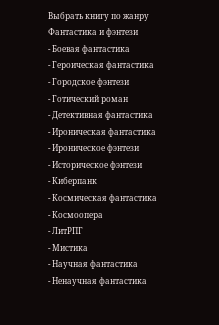Выбрать книгу по жанру
Фантастика и фэнтези
- Боевая фантастика
- Героическая фантастика
- Городское фэнтези
- Готический роман
- Детективная фантастика
- Ироническая фантастика
- Ироническое фэнтези
- Историческое фэнтези
- Киберпанк
- Космическая фантастика
- Космоопера
- ЛитРПГ
- Мистика
- Научная фантастика
- Ненаучная фантастика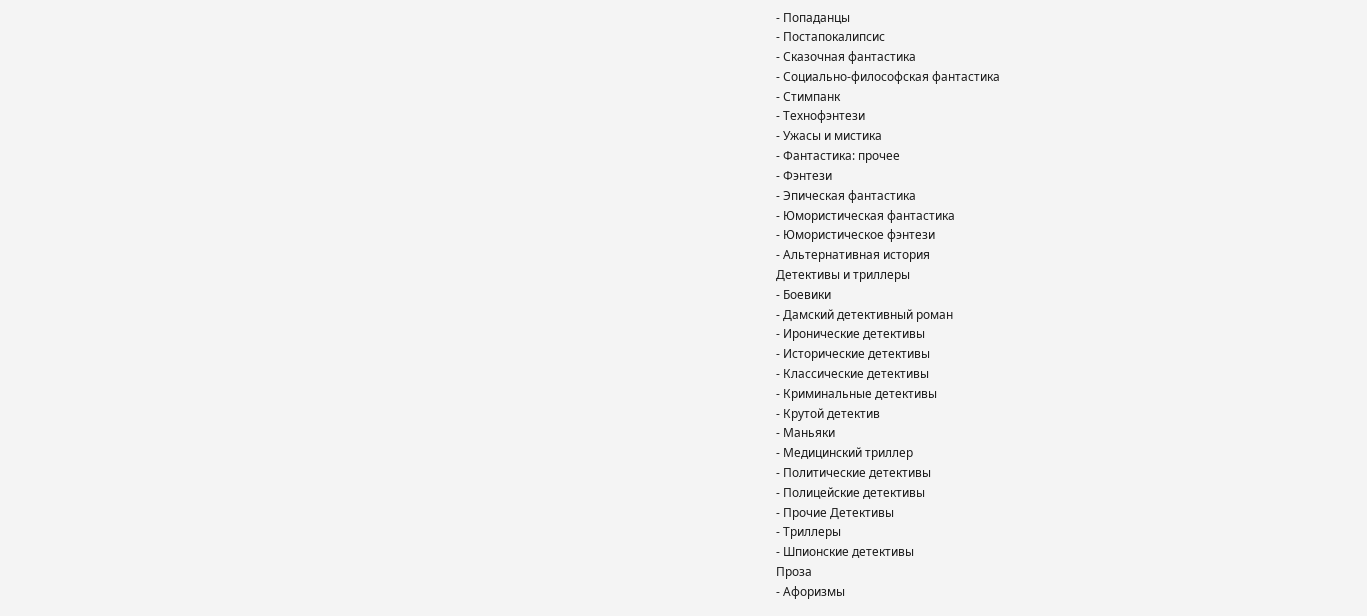- Попаданцы
- Постапокалипсис
- Сказочная фантастика
- Социально-философская фантастика
- Стимпанк
- Технофэнтези
- Ужасы и мистика
- Фантастика: прочее
- Фэнтези
- Эпическая фантастика
- Юмористическая фантастика
- Юмористическое фэнтези
- Альтернативная история
Детективы и триллеры
- Боевики
- Дамский детективный роман
- Иронические детективы
- Исторические детективы
- Классические детективы
- Криминальные детективы
- Крутой детектив
- Маньяки
- Медицинский триллер
- Политические детективы
- Полицейские детективы
- Прочие Детективы
- Триллеры
- Шпионские детективы
Проза
- Афоризмы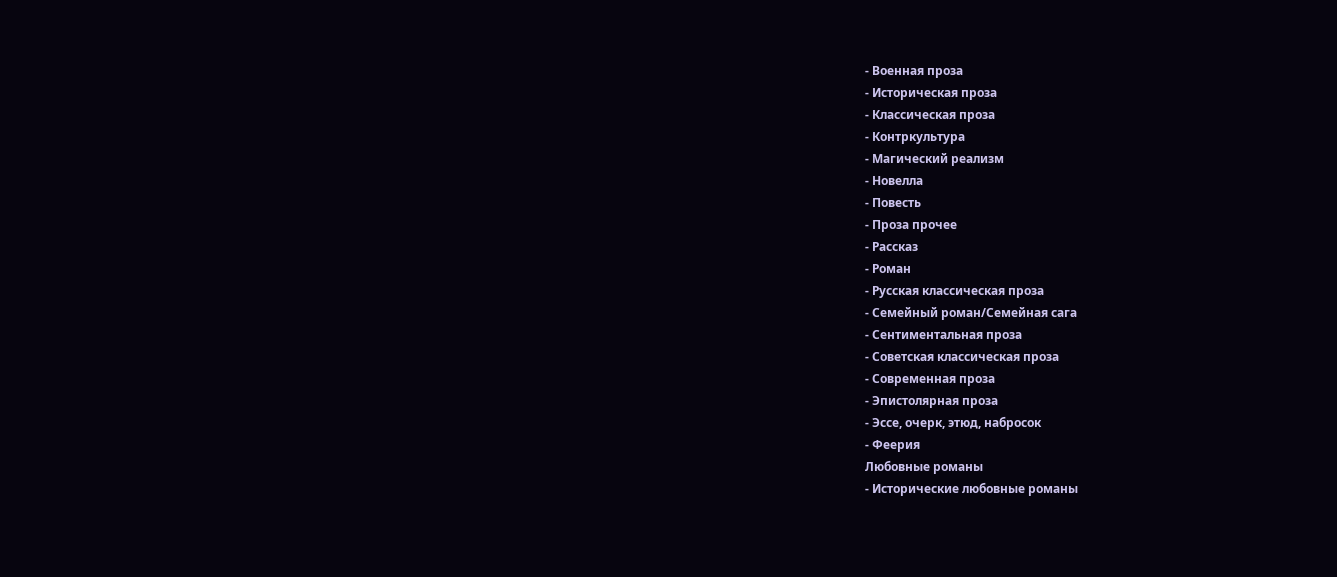- Военная проза
- Историческая проза
- Классическая проза
- Контркультура
- Магический реализм
- Новелла
- Повесть
- Проза прочее
- Рассказ
- Роман
- Русская классическая проза
- Семейный роман/Семейная сага
- Сентиментальная проза
- Советская классическая проза
- Современная проза
- Эпистолярная проза
- Эссе, очерк, этюд, набросок
- Феерия
Любовные романы
- Исторические любовные романы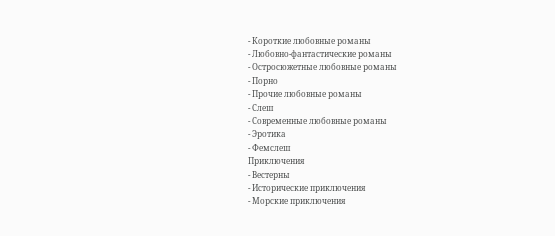- Короткие любовные романы
- Любовно-фантастические романы
- Остросюжетные любовные романы
- Порно
- Прочие любовные романы
- Слеш
- Современные любовные романы
- Эротика
- Фемслеш
Приключения
- Вестерны
- Исторические приключения
- Морские приключения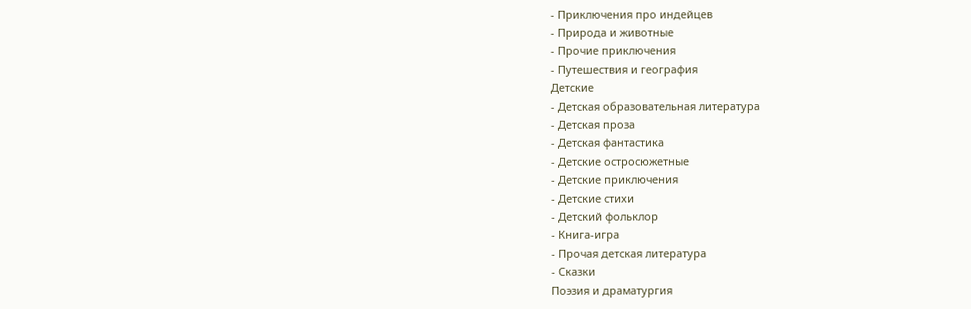- Приключения про индейцев
- Природа и животные
- Прочие приключения
- Путешествия и география
Детские
- Детская образовательная литература
- Детская проза
- Детская фантастика
- Детские остросюжетные
- Детские приключения
- Детские стихи
- Детский фольклор
- Книга-игра
- Прочая детская литература
- Сказки
Поэзия и драматургия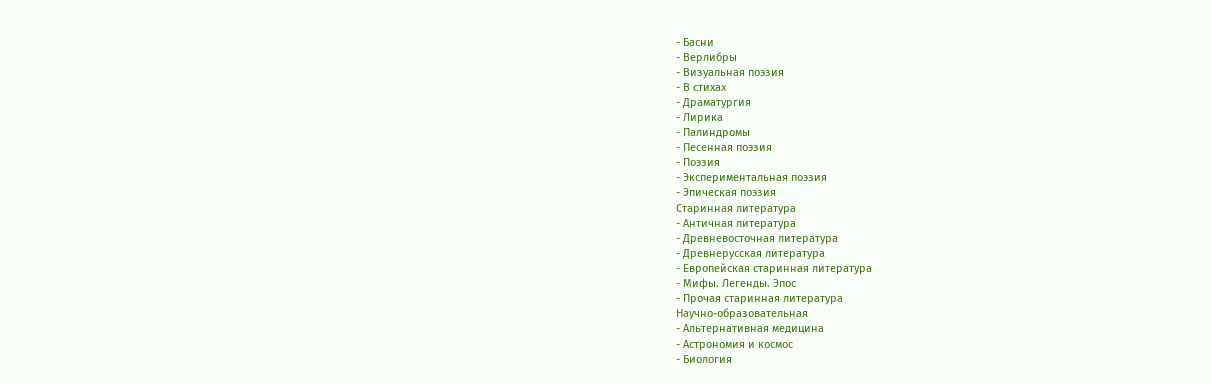- Басни
- Верлибры
- Визуальная поэзия
- В стихах
- Драматургия
- Лирика
- Палиндромы
- Песенная поэзия
- Поэзия
- Экспериментальная поэзия
- Эпическая поэзия
Старинная литература
- Античная литература
- Древневосточная литература
- Древнерусская литература
- Европейская старинная литература
- Мифы. Легенды. Эпос
- Прочая старинная литература
Научно-образовательная
- Альтернативная медицина
- Астрономия и космос
- Биология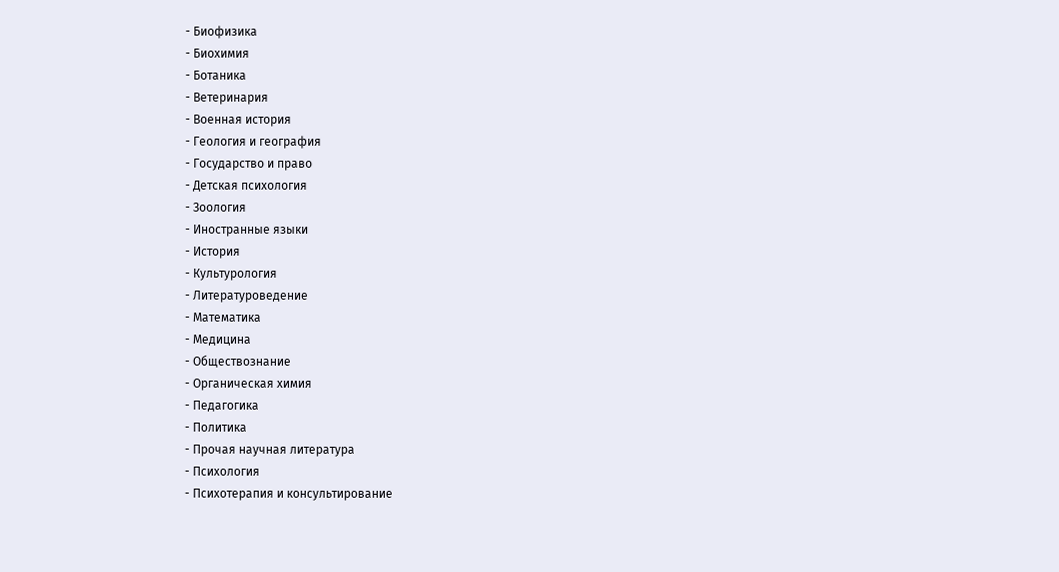- Биофизика
- Биохимия
- Ботаника
- Ветеринария
- Военная история
- Геология и география
- Государство и право
- Детская психология
- Зоология
- Иностранные языки
- История
- Культурология
- Литературоведение
- Математика
- Медицина
- Обществознание
- Органическая химия
- Педагогика
- Политика
- Прочая научная литература
- Психология
- Психотерапия и консультирование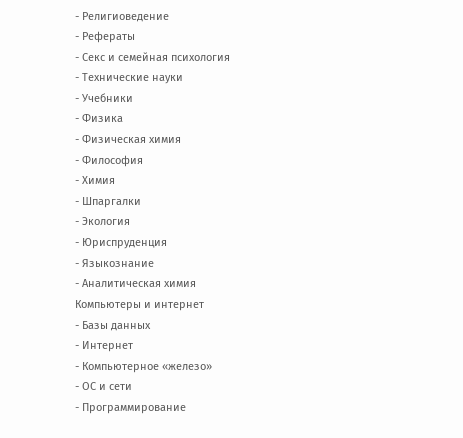- Религиоведение
- Рефераты
- Секс и семейная психология
- Технические науки
- Учебники
- Физика
- Физическая химия
- Философия
- Химия
- Шпаргалки
- Экология
- Юриспруденция
- Языкознание
- Аналитическая химия
Компьютеры и интернет
- Базы данных
- Интернет
- Компьютерное «железо»
- ОС и сети
- Программирование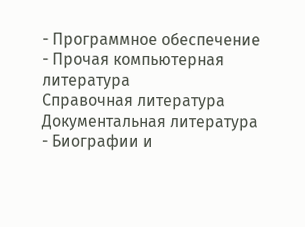- Программное обеспечение
- Прочая компьютерная литература
Справочная литература
Документальная литература
- Биографии и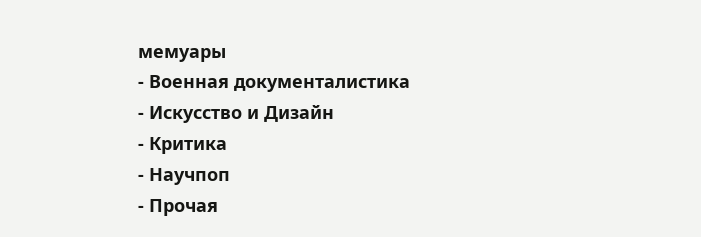мемуары
- Военная документалистика
- Искусство и Дизайн
- Критика
- Научпоп
- Прочая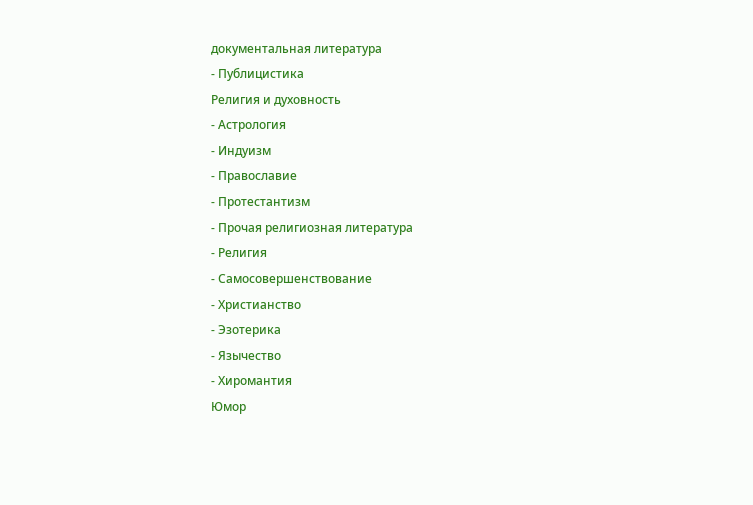документальная литература
- Публицистика
Религия и духовность
- Астрология
- Индуизм
- Православие
- Протестантизм
- Прочая религиозная литература
- Религия
- Самосовершенствование
- Христианство
- Эзотерика
- Язычество
- Хиромантия
Юмор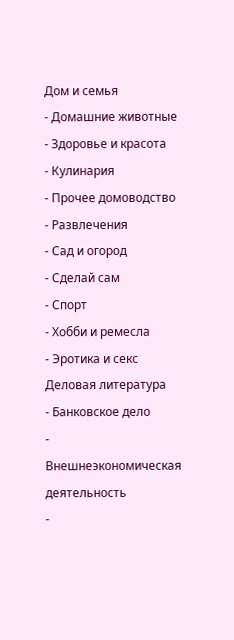Дом и семья
- Домашние животные
- Здоровье и красота
- Кулинария
- Прочее домоводство
- Развлечения
- Сад и огород
- Сделай сам
- Спорт
- Хобби и ремесла
- Эротика и секс
Деловая литература
- Банковское дело
- Внешнеэкономическая деятельность
-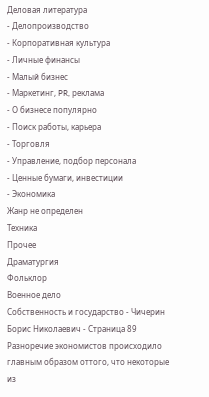Деловая литература
- Делопроизводство
- Корпоративная культура
- Личные финансы
- Малый бизнес
- Маркетинг, PR, реклама
- О бизнесе популярно
- Поиск работы, карьера
- Торговля
- Управление, подбор персонала
- Ценные бумаги, инвестиции
- Экономика
Жанр не определен
Техника
Прочее
Драматургия
Фольклор
Военное дело
Собственность и государство - Чичерин Борис Николаевич - Страница 89
Разноречие экономистов происходило главным образом оттого, что некоторые из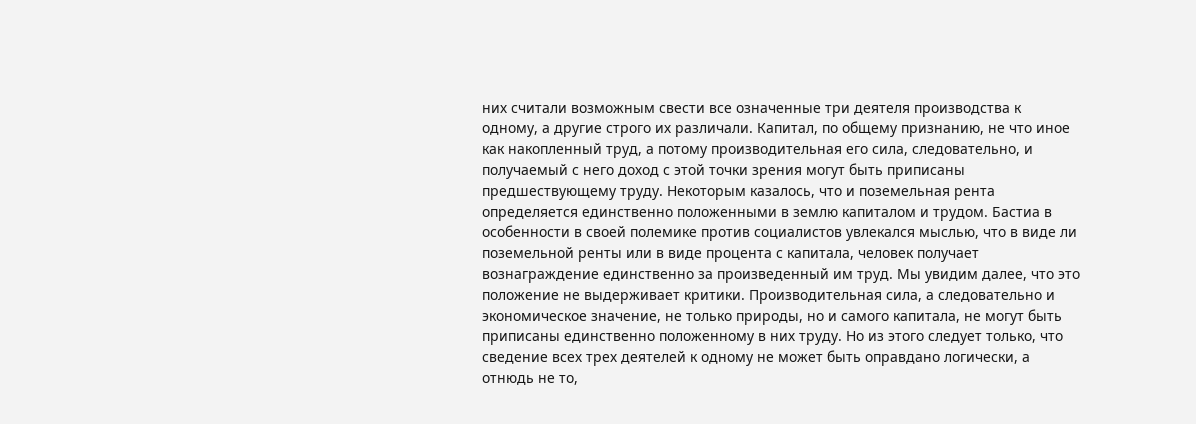них считали возможным свести все означенные три деятеля производства к одному, а другие строго их различали. Капитал, по общему признанию, не что иное как накопленный труд, а потому производительная его сила, следовательно, и получаемый с него доход с этой точки зрения могут быть приписаны предшествующему труду. Некоторым казалось, что и поземельная рента определяется единственно положенными в землю капиталом и трудом. Бастиа в особенности в своей полемике против социалистов увлекался мыслью, что в виде ли поземельной ренты или в виде процента с капитала, человек получает вознаграждение единственно за произведенный им труд. Мы увидим далее, что это положение не выдерживает критики. Производительная сила, а следовательно и экономическое значение, не только природы, но и самого капитала, не могут быть приписаны единственно положенному в них труду. Но из этого следует только, что сведение всех трех деятелей к одному не может быть оправдано логически, а отнюдь не то,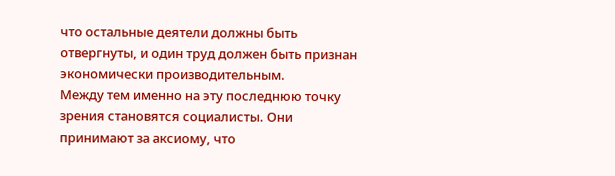что остальные деятели должны быть отвергнуты, и один труд должен быть признан экономически производительным.
Между тем именно на эту последнюю точку зрения становятся социалисты. Они принимают за аксиому, что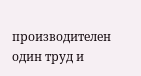производителен один труд и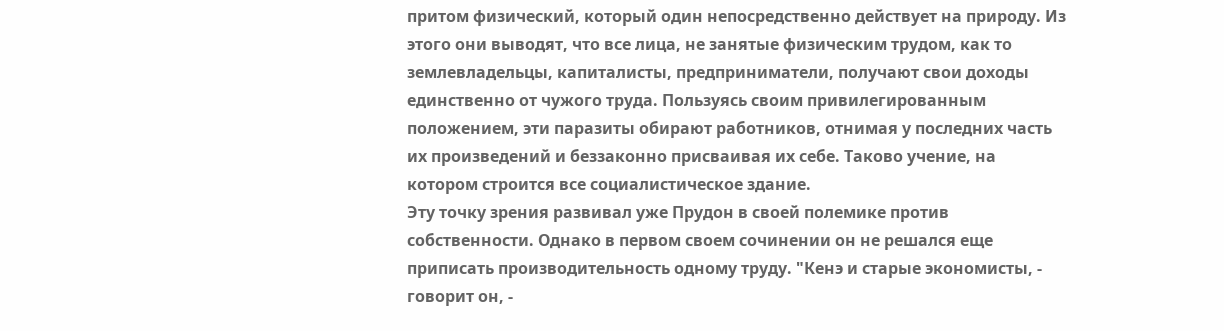притом физический, который один непосредственно действует на природу. Из этого они выводят, что все лица, не занятые физическим трудом, как то землевладельцы, капиталисты, предприниматели, получают свои доходы единственно от чужого труда. Пользуясь своим привилегированным положением, эти паразиты обирают работников, отнимая у последних часть их произведений и беззаконно присваивая их себе. Таково учение, на котором строится все социалистическое здание.
Эту точку зрения развивал уже Прудон в своей полемике против собственности. Однако в первом своем сочинении он не решался еще приписать производительность одному труду. "Кенэ и старые экономисты, - говорит он, -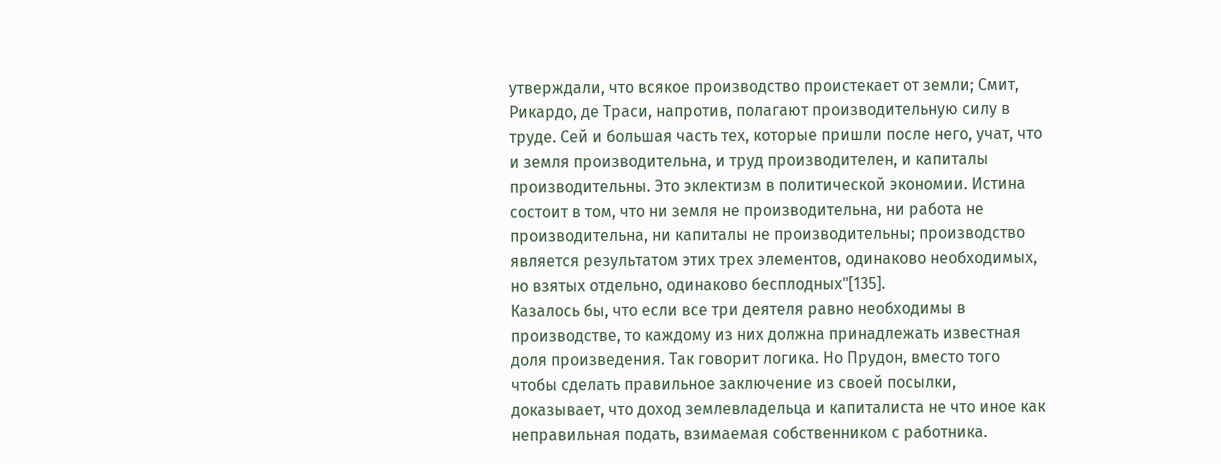утверждали, что всякое производство проистекает от земли; Смит, Рикардо, де Траси, напротив, полагают производительную силу в труде. Сей и большая часть тех, которые пришли после него, учат, что и земля производительна, и труд производителен, и капиталы производительны. Это эклектизм в политической экономии. Истина состоит в том, что ни земля не производительна, ни работа не производительна, ни капиталы не производительны; производство является результатом этих трех элементов, одинаково необходимых, но взятых отдельно, одинаково бесплодных"[135].
Казалось бы, что если все три деятеля равно необходимы в производстве, то каждому из них должна принадлежать известная доля произведения. Так говорит логика. Но Прудон, вместо того чтобы сделать правильное заключение из своей посылки, доказывает, что доход землевладельца и капиталиста не что иное как неправильная подать, взимаемая собственником с работника.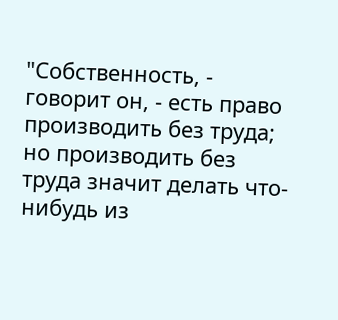"Собственность, - говорит он, - есть право производить без труда; но производить без труда значит делать что-нибудь из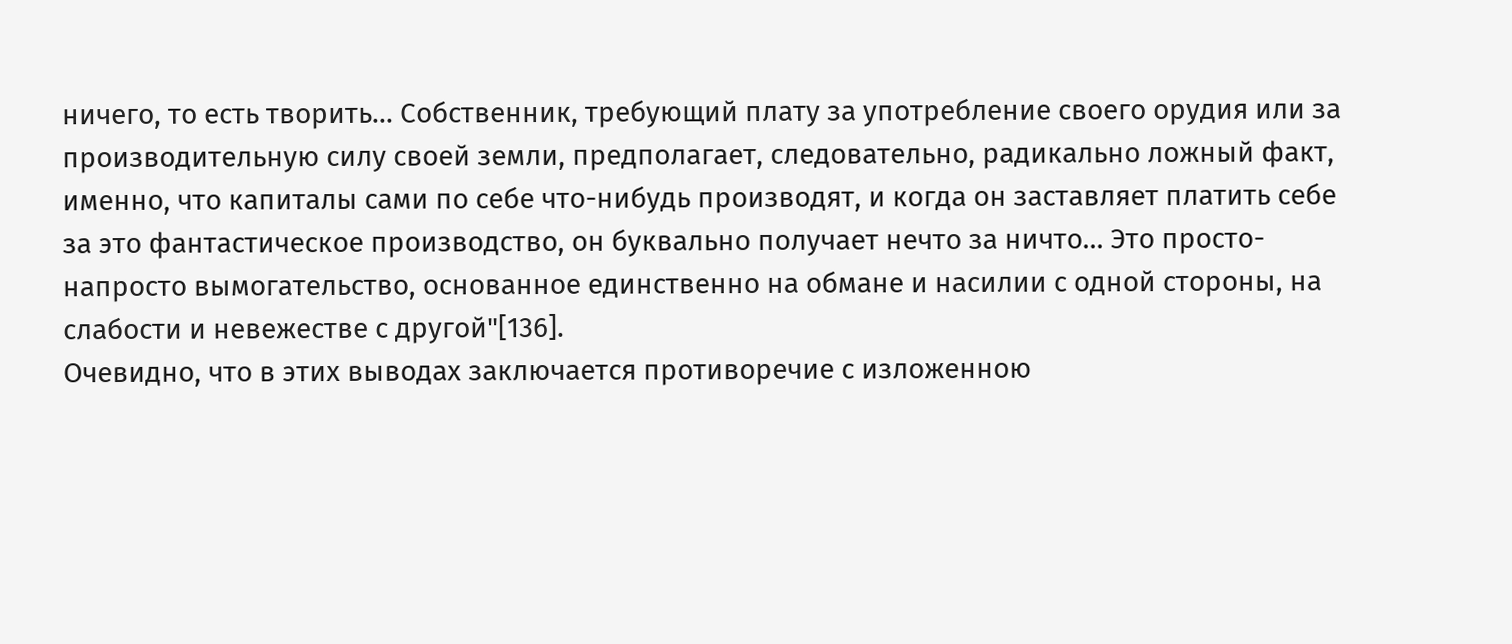ничего, то есть творить... Собственник, требующий плату за употребление своего орудия или за производительную силу своей земли, предполагает, следовательно, радикально ложный факт, именно, что капиталы сами по себе что-нибудь производят, и когда он заставляет платить себе за это фантастическое производство, он буквально получает нечто за ничто... Это просто-напросто вымогательство, основанное единственно на обмане и насилии с одной стороны, на слабости и невежестве с другой"[136].
Очевидно, что в этих выводах заключается противоречие с изложенною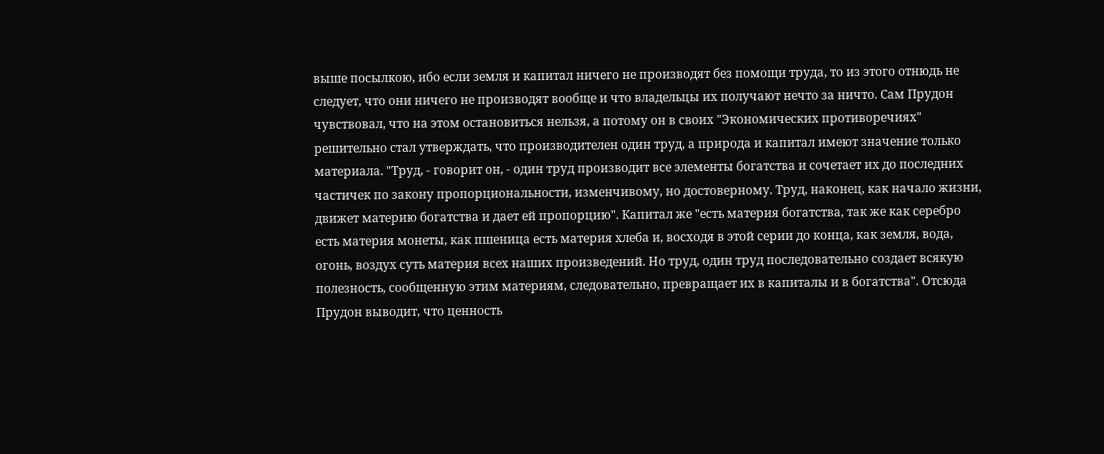выше посылкою, ибо если земля и капитал ничего не производят без помощи труда, то из этого отнюдь не следует, что они ничего не производят вообще и что владельцы их получают нечто за ничто. Сам Прудон чувствовал, что на этом остановиться нельзя, а потому он в своих "Экономических противоречиях" решительно стал утверждать, что производителен один труд, а природа и капитал имеют значение только материала. "Труд, - говорит он, - один труд производит все элементы богатства и сочетает их до последних частичек по закону пропорциональности, изменчивому, но достоверному. Труд, наконец, как начало жизни, движет материю богатства и дает ей пропорцию". Капитал же "есть материя богатства, так же как серебро есть материя монеты, как пшеница есть материя хлеба и, восходя в этой серии до конца, как земля, вода, огонь, воздух суть материя всех наших произведений. Но труд, один труд последовательно создает всякую полезность, сообщенную этим материям, следовательно, превращает их в капиталы и в богатства". Отсюда Прудон выводит, что ценность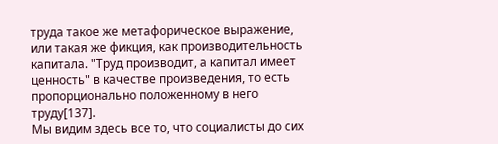труда такое же метафорическое выражение, или такая же фикция, как производительность капитала. "Труд производит, а капитал имеет ценность" в качестве произведения, то есть пропорционально положенному в него труду[137].
Мы видим здесь все то, что социалисты до сих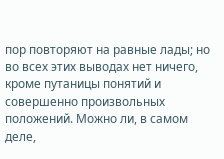пор повторяют на равные лады; но во всех этих выводах нет ничего, кроме путаницы понятий и совершенно произвольных положений. Можно ли, в самом деле,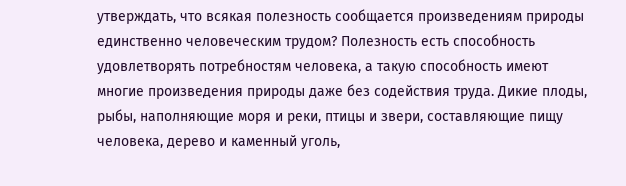утверждать, что всякая полезность сообщается произведениям природы единственно человеческим трудом? Полезность есть способность удовлетворять потребностям человека, а такую способность имеют многие произведения природы даже без содействия труда. Дикие плоды, рыбы, наполняющие моря и реки, птицы и звери, составляющие пищу человека, дерево и каменный уголь,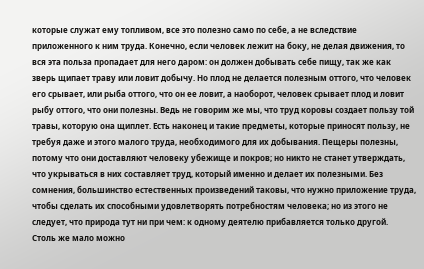которые служат ему топливом, все это полезно само по себе, а не вследствие приложенного к ним труда. Конечно, если человек лежит на боку, не делая движения, то вся эта польза пропадает для него даром: он должен добывать себе пищу, так же как зверь щипает траву или ловит добычу. Но плод не делается полезным оттого, что человек его срывает, или рыба оттого, что он ее ловит, а наоборот, человек срывает плод и ловит рыбу оттого, что они полезны. Ведь не говорим же мы, что труд коровы создает пользу той травы, которую она щиплет. Есть наконец и такие предметы, которые приносят пользу, не требуя даже и этого малого труда, необходимого для их добывания. Пещеры полезны, потому что они доставляют человеку убежище и покров; но никто не станет утверждать, что укрываться в них составляет труд, который именно и делает их полезными. Без сомнения, большинство естественных произведений таковы, что нужно приложение труда, чтобы сделать их способными удовлетворять потребностям человека; но из этого не следует, что природа тут ни при чем: к одному деятелю прибавляется только другой.
Столь же мало можно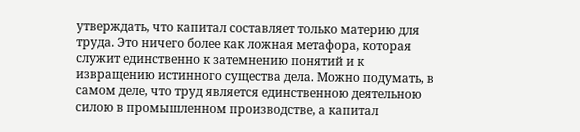утверждать, что капитал составляет только материю для труда. Это ничего более как ложная метафора, которая служит единственно к затемнению понятий и к извращению истинного существа дела. Можно подумать, в самом деле, что труд является единственною деятельною силою в промышленном производстве, а капитал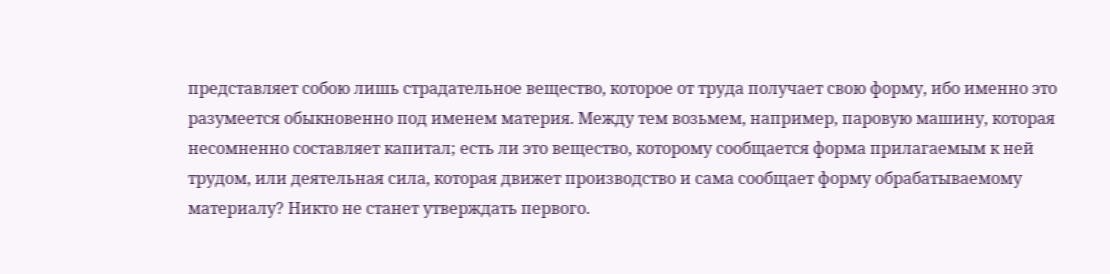представляет собою лишь страдательное вещество, которое от труда получает свою форму, ибо именно это разумеется обыкновенно под именем материя. Между тем возьмем, например, паровую машину, которая несомненно составляет капитал; есть ли это вещество, которому сообщается форма прилагаемым к ней трудом, или деятельная сила, которая движет производство и сама сообщает форму обрабатываемому материалу? Никто не станет утверждать первого.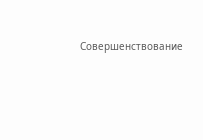Совершенствование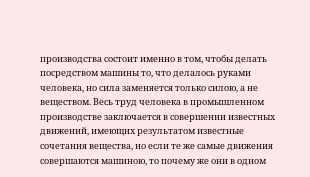производства состоит именно в том, чтобы делать посредством машины то, что делалось руками человека, но сила заменяется только силою, а не веществом. Весь труд человека в промышленном производстве заключается в совершении известных движений, имеющих результатом известные сочетания вещества, но если те же самые движения совершаются машиною, то почему же они в одном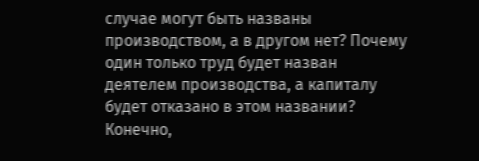случае могут быть названы производством, а в другом нет? Почему один только труд будет назван деятелем производства, а капиталу будет отказано в этом названии? Конечно,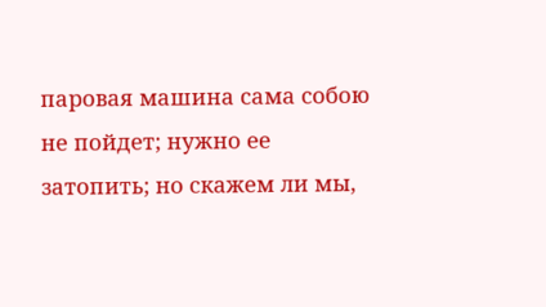паровая машина сама собою не пойдет; нужно ее затопить; но скажем ли мы,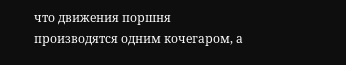что движения поршня производятся одним кочегаром, а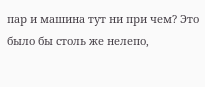пар и машина тут ни при чем? Это было бы столь же нелепо,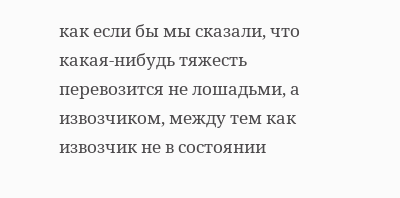как если бы мы сказали, что какая-нибудь тяжесть перевозится не лошадьми, а извозчиком, между тем как извозчик не в состоянии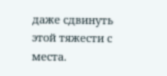даже сдвинуть этой тяжести с места.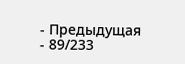- Предыдущая
- 89/233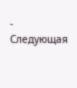- Следующая